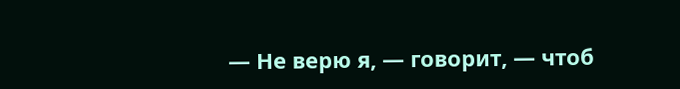— Не верю я, — говорит, — чтоб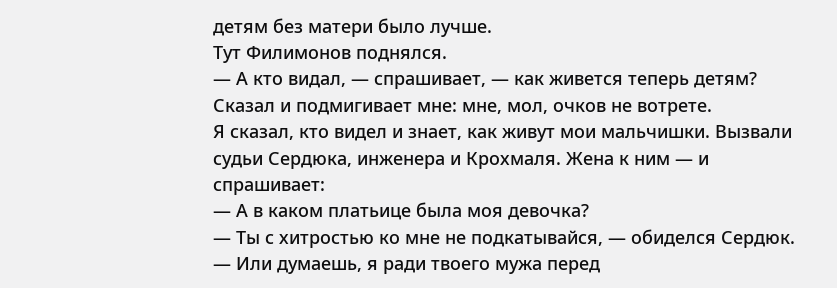детям без матери было лучше.
Тут Филимонов поднялся.
— А кто видал, — спрашивает, — как живется теперь детям?
Сказал и подмигивает мне: мне, мол, очков не вотрете.
Я сказал, кто видел и знает, как живут мои мальчишки. Вызвали судьи Сердюка, инженера и Крохмаля. Жена к ним — и спрашивает:
— А в каком платьице была моя девочка?
— Ты с хитростью ко мне не подкатывайся, — обиделся Сердюк. — Или думаешь, я ради твоего мужа перед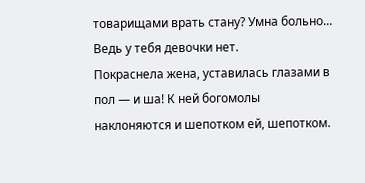товарищами врать стану? Умна больно... Ведь у тебя девочки нет.
Покраснела жена, уставилась глазами в пол — и ша! К ней богомолы наклоняются и шепотком ей, шепотком.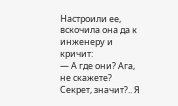Настроили ее, вскочила она да к инженеру и кричит:
— А где они? Ага, не скажете? Секрет, значит?.. Я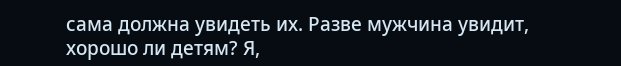сама должна увидеть их. Разве мужчина увидит, хорошо ли детям? Я,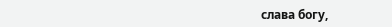слава богу,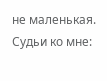не маленькая.
Судьи ко мне: